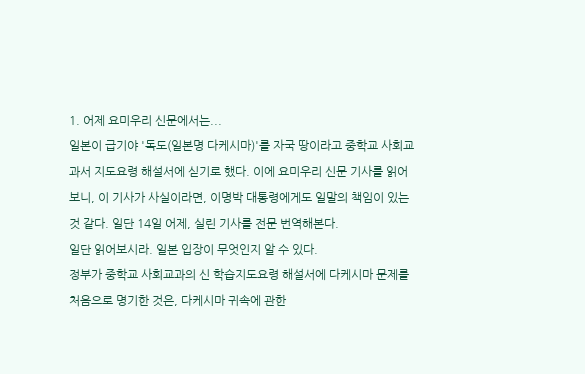1. 어제 요미우리 신문에서는...
일본이 급기야 '독도(일본명 다케시마)'를 자국 땅이라고 중학교 사회교과서 지도요령 해설서에 싣기로 했다. 이에 요미우리 신문 기사를 읽어보니, 이 기사가 사실이라면, 이명박 대통령에게도 일말의 책임이 있는 것 같다. 일단 14일 어제, 실린 기사를 전문 번역해본다.
일단 읽어보시라. 일본 입장이 무엇인지 알 수 있다.
정부가 중학교 사회교과의 신 학습지도요령 해설서에 다케시마 문제를 처음으로 명기한 것은, 다케시마 귀속에 관한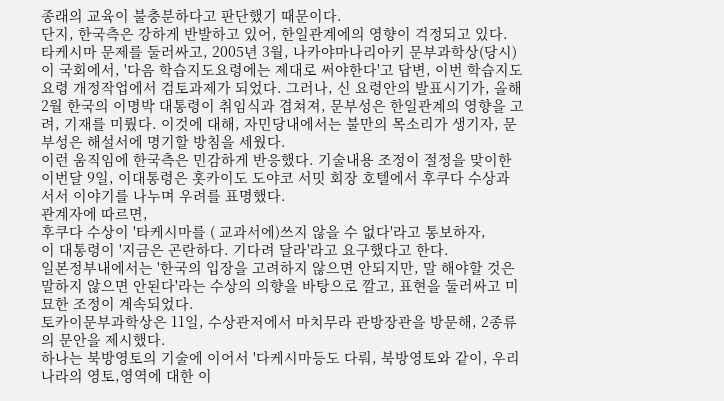종래의 교육이 불충분하다고 판단했기 때문이다.
단지, 한국측은 강하게 반발하고 있어, 한일관계에의 영향이 걱정되고 있다.
타케시마 문제를 둘러싸고, 2005년 3월, 나카야마나리아키 문부과학상(당시) 이 국회에서, '다음 학습지도요령에는 제대로 써야한다'고 답변, 이번 학습지도요령 개정작업에서 검토과제가 되었다. 그러나, 신 요령안의 발표시기가, 올해 2월 한국의 이명박 대통령이 취임식과 겹쳐져, 문부성은 한일관계의 영향을 고려, 기재를 미뤘다. 이것에 대해, 자민당내에서는 불만의 목소리가 생기자, 문부성은 해설서에 명기할 방침을 세웠다.
이런 움직임에 한국측은 민감하게 반응했다. 기술내용 조정이 절정을 맞이한 이번달 9일, 이대통령은 홋카이도 도야코 서밋 회장 호텔에서 후쿠다 수상과 서서 이야기를 나누며 우려를 표명했다.
관계자에 따르면,
후쿠다 수상이 '타케시마를 ( 교과서에)쓰지 않을 수 없다'라고 통보하자,
이 대통령이 '지금은 곤란하다. 기다려 달라'라고 요구했다고 한다.
일본정부내에서는 '한국의 입장을 고려하지 않으면 안되지만, 말 해야할 것은 말하지 않으면 안된다'라는 수상의 의향을 바탕으로 깔고, 표현을 둘러싸고 미묘한 조정이 계속되었다.
토카이문부과학상은 11일, 수상관저에서 마치무라 관방장관을 방문해, 2종류의 문안을 제시했다.
하나는 북방영토의 기술에 이어서 '다케시마등도 다뤄, 북방영토와 같이, 우리나라의 영토,영역에 대한 이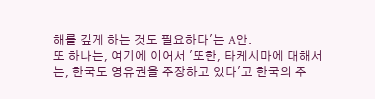해를 깊게 하는 것도 필요하다'는 A안.
또 하나는, 여기에 이어서 '또한, 타케시마에 대해서는, 한국도 영유권을 주장하고 있다'고 한국의 주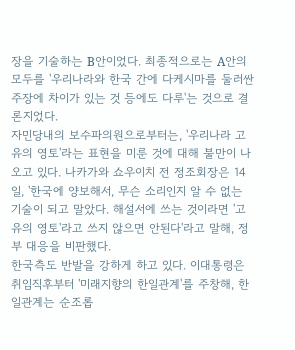장을 기술하는 B안이었다. 최종적으로는 A안의 모두를 '우리나라와 한국 간에 다케시마를 둘러싼 주장에 차이가 있는 것 등에도 다루'는 것으로 결론지었다.
자민당내의 보수파의원으로부터는, '우리나라 고유의 영토'라는 표현을 미룬 것에 대해 불만이 나오고 있다. 나카가와 쇼우이치 전 정조회장은 14일, '한국에 양보해서, 무슨 소리인지 알 수 없는 기술이 되고 말았다. 해설서에 쓰는 것이라면 '고유의 영토'라고 쓰지 않으면 안된다'라고 말해, 정부 대응을 비판했다.
한국측도 반발을 강하게 하고 있다. 이대통령은 취임직후부터 '미래지향의 한일관계'를 주창해, 한일관계는 순조롭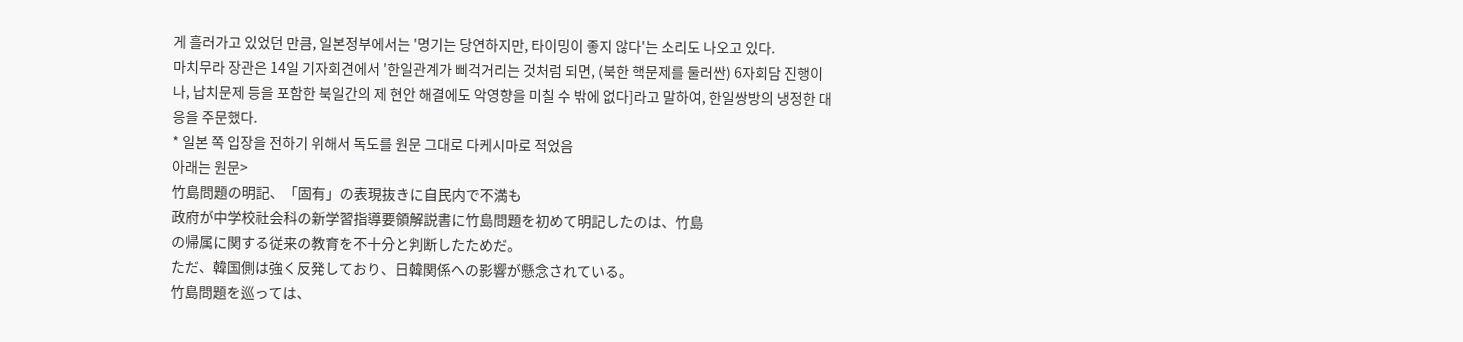게 흘러가고 있었던 만큼, 일본정부에서는 '명기는 당연하지만, 타이밍이 좋지 않다'는 소리도 나오고 있다.
마치무라 장관은 14일 기자회견에서 '한일관계가 삐걱거리는 것처럼 되면, (북한 핵문제를 둘러싼) 6자회담 진행이나, 납치문제 등을 포함한 북일간의 제 현안 해결에도 악영향을 미칠 수 밖에 없다]라고 말하여, 한일쌍방의 냉정한 대응을 주문했다.
* 일본 쪽 입장을 전하기 위해서 독도를 원문 그대로 다케시마로 적었음
아래는 원문>
竹島問題の明記、「固有」の表現抜きに自民内で不満も
政府が中学校社会科の新学習指導要領解説書に竹島問題を初めて明記したのは、竹島
の帰属に関する従来の教育を不十分と判断したためだ。
ただ、韓国側は強く反発しており、日韓関係への影響が懸念されている。
竹島問題を巡っては、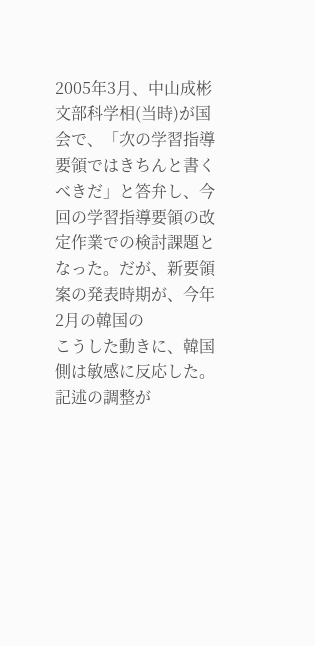2005年3月、中山成彬文部科学相(当時)が国会で、「次の学習指導要領ではきちんと書くべきだ」と答弁し、今回の学習指導要領の改定作業での検討課題となった。だが、新要領案の発表時期が、今年2月の韓国の
こうした動きに、韓国側は敏感に反応した。記述の調整が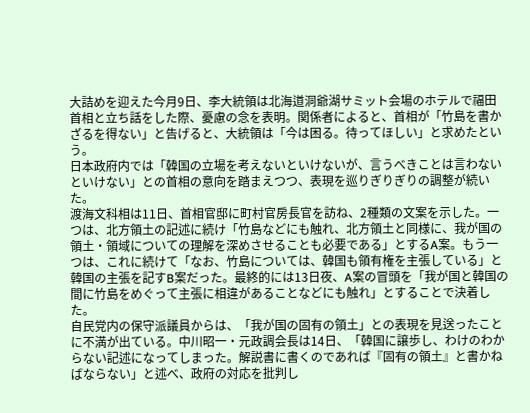大詰めを迎えた今月9日、李大統領は北海道洞爺湖サミット会場のホテルで福田首相と立ち話をした際、憂慮の念を表明。関係者によると、首相が「竹島を書かざるを得ない」と告げると、大統領は「今は困る。待ってほしい」と求めたという。
日本政府内では「韓国の立場を考えないといけないが、言うべきことは言わないといけない」との首相の意向を踏まえつつ、表現を巡りぎりぎりの調整が続いた。
渡海文科相は11日、首相官邸に町村官房長官を訪ね、2種類の文案を示した。一つは、北方領土の記述に続け「竹島などにも触れ、北方領土と同様に、我が国の領土・領域についての理解を深めさせることも必要である」とするA案。もう一つは、これに続けて「なお、竹島については、韓国も領有権を主張している」と韓国の主張を記すB案だった。最終的には13日夜、A案の冒頭を「我が国と韓国の間に竹島をめぐって主張に相違があることなどにも触れ」とすることで決着した。
自民党内の保守派議員からは、「我が国の固有の領土」との表現を見送ったことに不満が出ている。中川昭一・元政調会長は14日、「韓国に譲歩し、わけのわからない記述になってしまった。解説書に書くのであれば『固有の領土』と書かねばならない」と述べ、政府の対応を批判し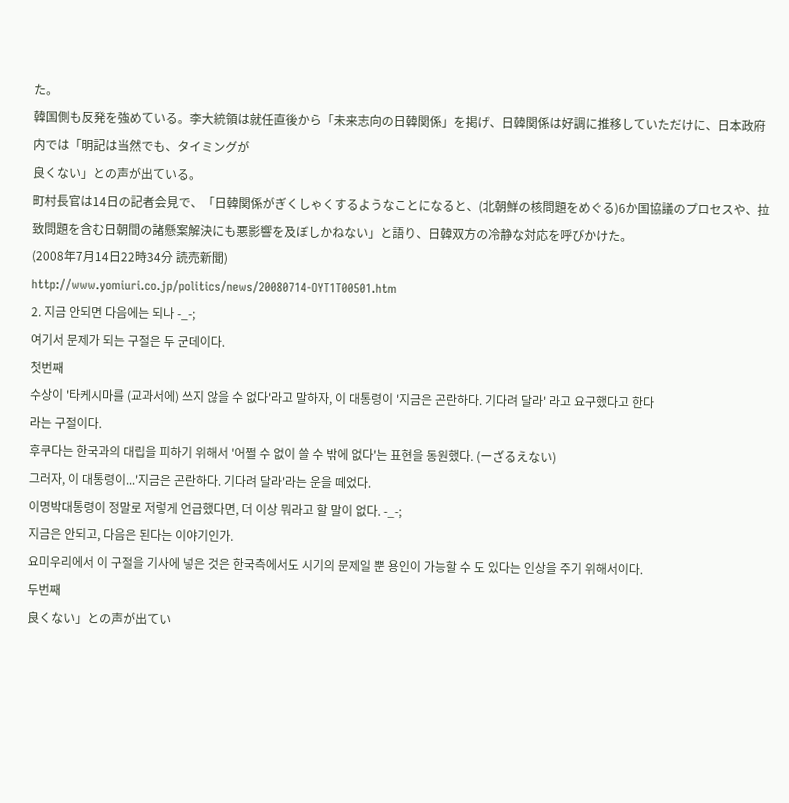た。
韓国側も反発を強めている。李大統領は就任直後から「未来志向の日韓関係」を掲げ、日韓関係は好調に推移していただけに、日本政府内では「明記は当然でも、タイミングが
良くない」との声が出ている。
町村長官は14日の記者会見で、「日韓関係がぎくしゃくするようなことになると、(北朝鮮の核問題をめぐる)6か国協議のプロセスや、拉致問題を含む日朝間の諸懸案解決にも悪影響を及ぼしかねない」と語り、日韓双方の冷静な対応を呼びかけた。
(2008年7月14日22時34分 読売新聞)
http://www.yomiuri.co.jp/politics/news/20080714-OYT1T00501.htm
2. 지금 안되면 다음에는 되나 -_-;
여기서 문제가 되는 구절은 두 군데이다.
첫번째
수상이 '타케시마를 (교과서에) 쓰지 않을 수 없다'라고 말하자, 이 대통령이 '지금은 곤란하다. 기다려 달라' 라고 요구했다고 한다
라는 구절이다.
후쿠다는 한국과의 대립을 피하기 위해서 '어쩔 수 없이 쓸 수 밖에 없다'는 표현을 동원했다. (ーざるえない)
그러자, 이 대통령이...'지금은 곤란하다. 기다려 달라'라는 운을 떼었다.
이명박대통령이 정말로 저렇게 언급했다면, 더 이상 뭐라고 할 말이 없다. -_-;
지금은 안되고, 다음은 된다는 이야기인가.
요미우리에서 이 구절을 기사에 넣은 것은 한국측에서도 시기의 문제일 뿐 용인이 가능할 수 도 있다는 인상을 주기 위해서이다.
두번째
良くない」との声が出てい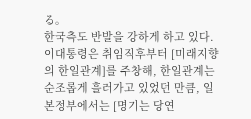る。
한국측도 반발을 강하게 하고 있다.
이대통령은 취임직후부터 [미래지향의 한일관계]를 주창해, 한일관계는 순조롭게 흘러가고 있었던 만큼, 일본정부에서는 [명기는 당연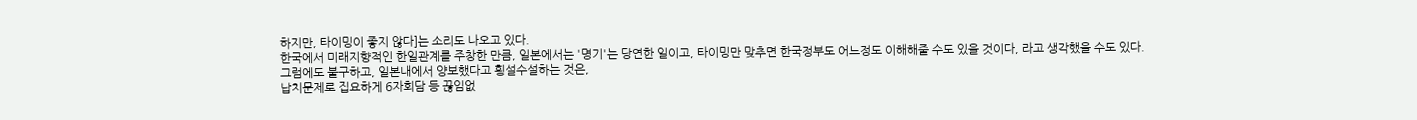하지만, 타이밍이 좋지 않다]는 소리도 나오고 있다.
한국에서 미래지향적인 한일관계를 주창한 만큼, 일본에서는 '명기'는 당연한 일이고, 타이밍만 맞추면 한국정부도 어느정도 이해해줄 수도 있을 것이다, 라고 생각했을 수도 있다.
그럼에도 불구하고, 일본내에서 양보했다고 횡설수설하는 것은,
납치문제로 집요하게 6자회담 등 끊임없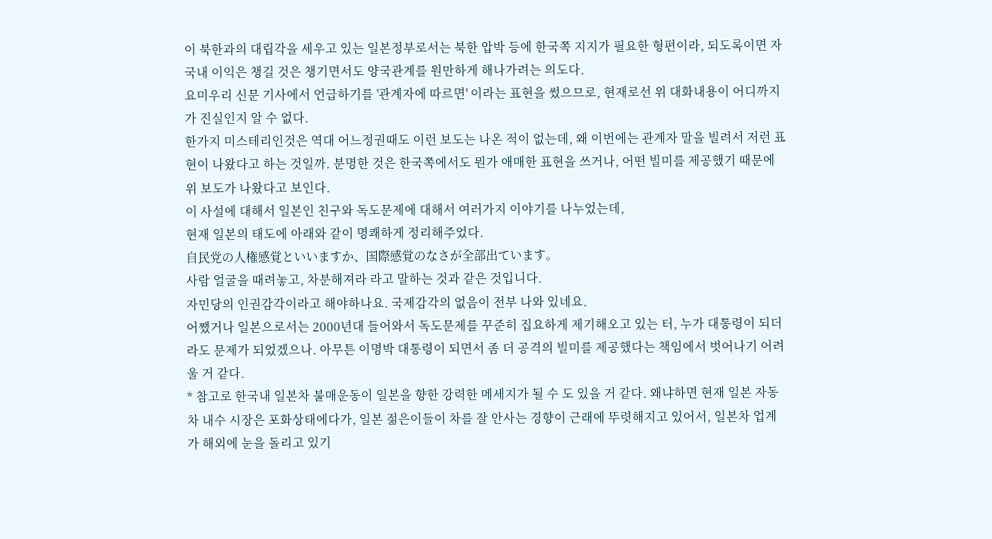이 북한과의 대립각을 세우고 있는 일본정부로서는 북한 압박 등에 한국쪽 지지가 필요한 형편이라, 되도록이면 자국내 이익은 챙길 것은 챙기면서도 양국관계를 원만하게 해나가려는 의도다.
요미우리 신문 기사에서 언급하기를 '관계자에 따르면' 이라는 표현을 썼으므로, 현재로선 위 대화내용이 어디까지가 진실인지 알 수 없다.
한가지 미스테리인것은 역대 어느정권때도 이런 보도는 나온 적이 없는데, 왜 이번에는 관계자 말을 빌려서 저런 표현이 나왔다고 하는 것일까. 분명한 것은 한국쪽에서도 뭔가 애매한 표현을 쓰거나, 어떤 빌미를 제공했기 때문에 위 보도가 나왔다고 보인다.
이 사설에 대해서 일본인 친구와 독도문제에 대해서 여러가지 이야기를 나누었는데,
현재 일본의 태도에 아래와 같이 명쾌하게 정리해주었다.
自民党の人権感覚といいますか、国際感覚のなさが全部出ています。
사람 얼굴을 때려놓고, 차분해져라 라고 말하는 것과 같은 것입니다.
자민당의 인권감각이라고 해야하나요. 국제감각의 없음이 전부 나와 있네요.
어쨌거나 일본으로서는 2000년대 들어와서 독도문제를 꾸준히 집요하게 제기해오고 있는 터, 누가 대통령이 되더라도 문제가 되었겠으나. 아무튼 이명박 대통령이 되면서 좀 더 공격의 빌미를 제공했다는 책임에서 벗어나기 어려울 거 같다.
* 참고로 한국내 일본차 불매운동이 일본을 향한 강력한 메세지가 될 수 도 있을 거 같다. 왜냐하면 현재 일본 자동차 내수 시장은 포화상태에다가, 일본 젊은이들이 차를 잘 안사는 경향이 근래에 뚜렷해지고 있어서, 일본차 업계가 해외에 눈을 돌리고 있기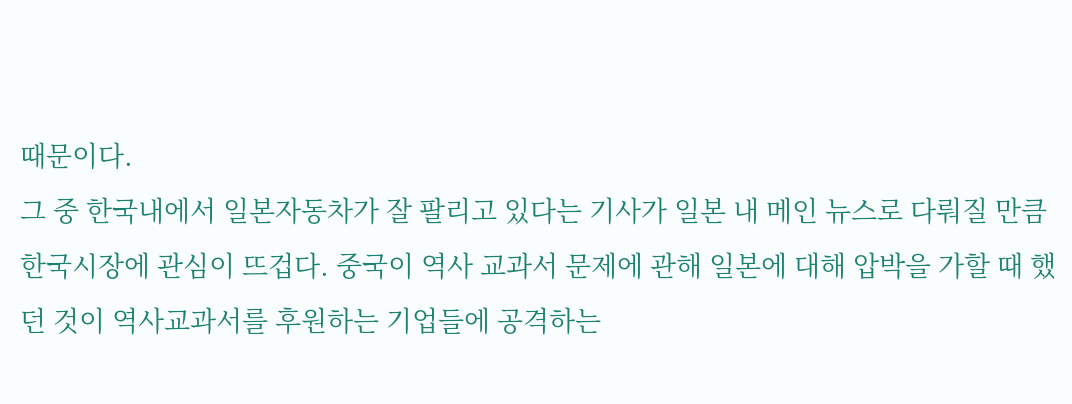때문이다.
그 중 한국내에서 일본자동차가 잘 팔리고 있다는 기사가 일본 내 메인 뉴스로 다뤄질 만큼 한국시장에 관심이 뜨겁다. 중국이 역사 교과서 문제에 관해 일본에 대해 압박을 가할 때 했던 것이 역사교과서를 후원하는 기업들에 공격하는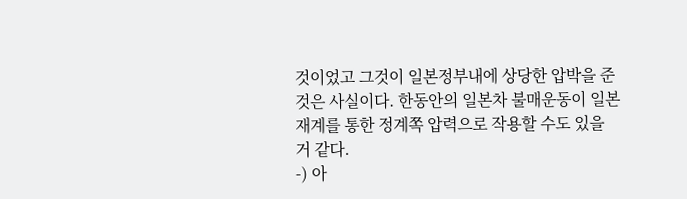것이었고 그것이 일본정부내에 상당한 압박을 준 것은 사실이다. 한동안의 일본차 불매운동이 일본재계를 통한 정계쪽 압력으로 작용할 수도 있을 거 같다.
-) 아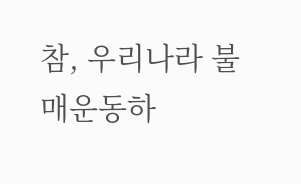참, 우리나라 불매운동하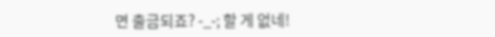면 출금되죠? -_-; 할 게 없네!